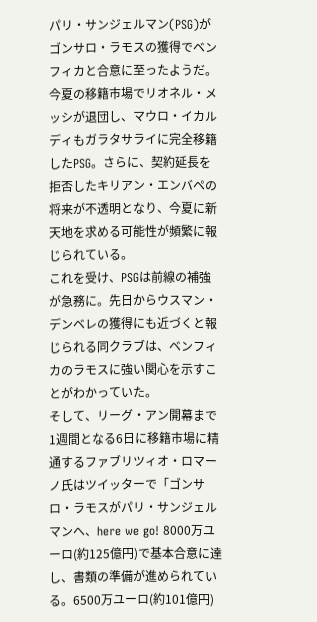パリ・サンジェルマン(PSG)がゴンサロ・ラモスの獲得でベンフィカと合意に至ったようだ。
今夏の移籍市場でリオネル・メッシが退団し、マウロ・イカルディもガラタサライに完全移籍したPSG。さらに、契約延長を拒否したキリアン・エンバペの将来が不透明となり、今夏に新天地を求める可能性が頻繁に報じられている。
これを受け、PSGは前線の補強が急務に。先日からウスマン・デンベレの獲得にも近づくと報じられる同クラブは、ベンフィカのラモスに強い関心を示すことがわかっていた。
そして、リーグ・アン開幕まで1週間となる6日に移籍市場に精通するファブリツィオ・ロマーノ氏はツイッターで「ゴンサロ・ラモスがパリ・サンジェルマンへ、here we go! 8000万ユーロ(約125億円)で基本合意に達し、書類の準備が進められている。6500万ユーロ(約101億円)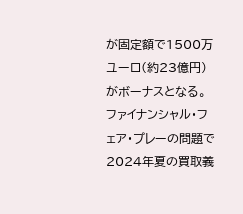が固定額で1500万ユーロ(約23億円)がボーナスとなる。ファイナンシャル・フェア・プレーの問題で2024年夏の買取義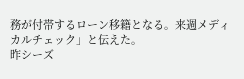務が付帯するローン移籍となる。来週メディカルチェック」と伝えた。
昨シーズ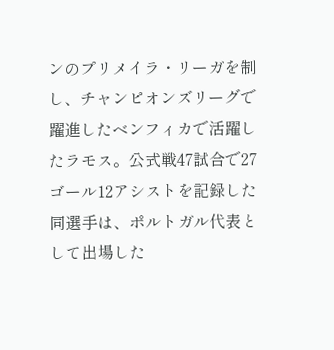ンのプリメイラ・リーガを制し、チャンピオンズリーグで躍進したベンフィカで活躍したラモス。公式戦47試合で27ゴール12アシストを記録した同選手は、ポルトガル代表として出場した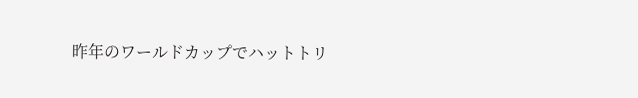昨年のワールドカップでハットトリ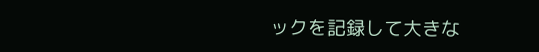ックを記録して大きな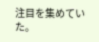注目を集めていた。